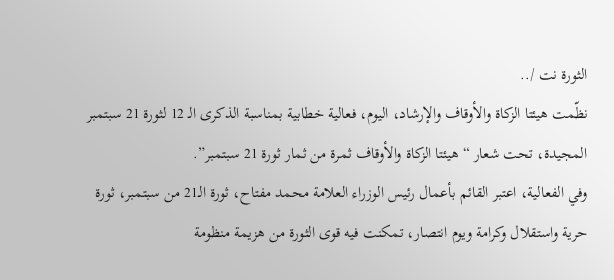الثورة نت /..
نظّمت هيئتا الزكاة والأوقاف والإرشاد، اليوم، فعالية خطابية بمناسبة الذكرى الـ 12 لثورة 21 سبتمبر المجيدة، تحت شعار “هيئتا الزكاة والأوقاف ثمرة من ثمار ثورة 21 سبتمبر”.
وفي الفعالية، اعتبر القائم بأعمال رئيس الوزراء العلامة محمد مفتاح، ثورة الـ21 من سبتمبر، ثورة حرية واستقلال وكرامة ويوم انتصار، تمكنت فيه قوى الثورة من هزيمة منظومة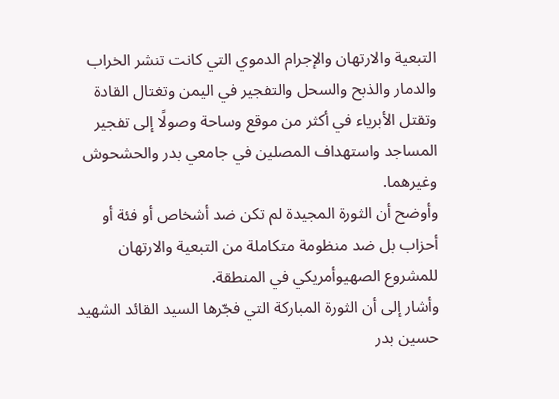التبعية والارتهان والإجرام الدموي التي كانت تنشر الخراب والدمار والذبح والسحل والتفجير في اليمن وتغتال القادة وتقتل الأبرياء في أكثر من موقع وساحة وصولًا إلى تفجير المساجد واستهداف المصلين في جامعي بدر والحشحوش وغيرهما.
وأوضح أن الثورة المجيدة لم تكن ضد أشخاص أو فئة أو أحزاب بل ضد منظومة متكاملة من التبعية والارتهان للمشروع الصهيوأمريكي في المنطقة.
وأشار إلى أن الثورة المباركة التي فجّرها السيد القائد الشهيد حسين بدر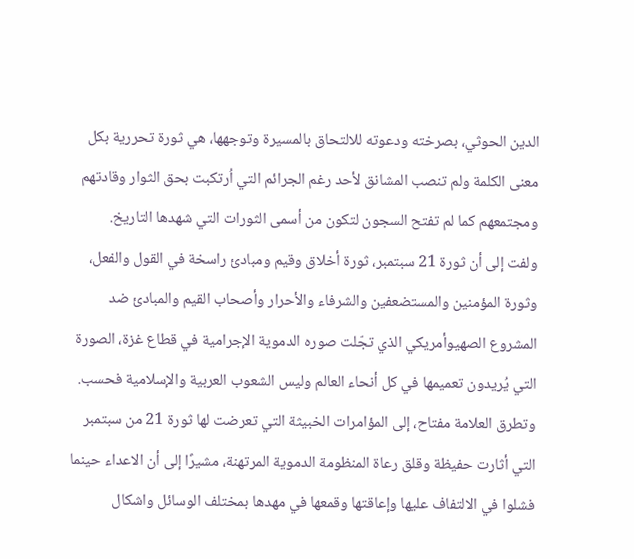الدين الحوثي، بصرخته ودعوته للالتحاق بالمسيرة وتوجهها، هي ثورة تحررية بكل معنى الكلمة ولم تنصب المشانق لأحد رغم الجرائم التي اُرتكبت بحق الثوار وقادتهم ومجتمعهم كما لم تفتح السجون لتكون من أسمى الثورات التي شهدها التاريخ.
ولفت إلى أن ثورة 21 سبتمبر، ثورة أخلاق وقيم ومبادئ راسخة في القول والفعل، وثورة المؤمنين والمستضعفين والشرفاء والأحرار وأصحاب القيم والمبادئ ضد المشروع الصهيوأمريكي الذي تجّلت صوره الدموية الإجرامية في قطاع غزة، الصورة التي يُريدون تعميمها في كل أنحاء العالم وليس الشعوب العربية والإسلامية فحسب.
وتطرق العلامة مفتاح، إلى المؤامرات الخبيثة التي تعرضت لها ثورة 21 من سبتمبر التي أثارت حفيظة وقلق رعاة المنظومة الدموية المرتهنة، مشيرًا إلى أن الاعداء حينما فشلوا في الالتفاف عليها وإعاقتها وقمعها في مهدها بمختلف الوسائل واشكال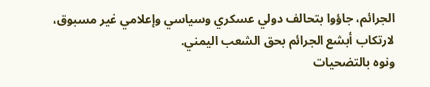الجرائم، جاؤوا بتحالف دولي عسكري وسياسي وإعلامي غير مسبوق، لارتكاب أبشع الجرائم بحق الشعب اليمني.
ونوه بالتضحيات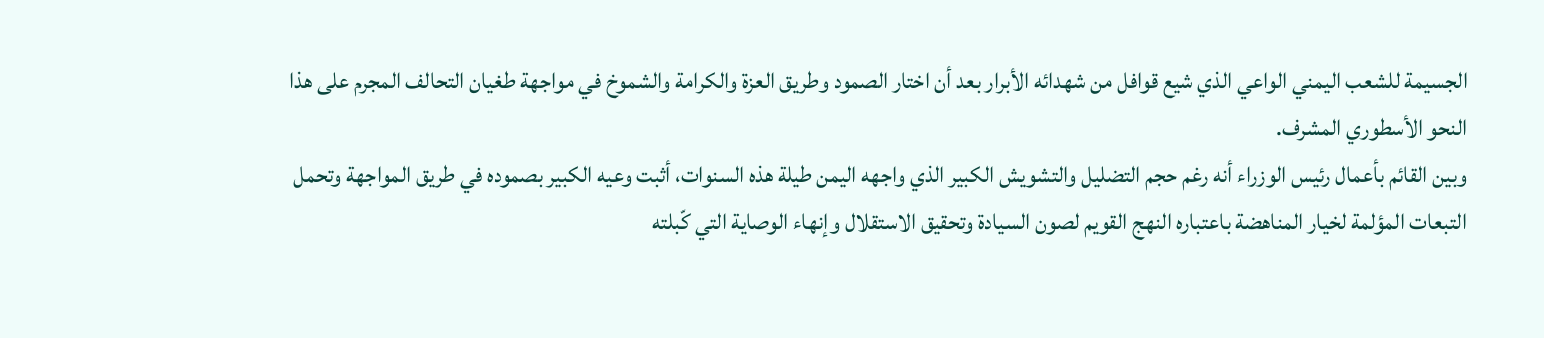الجسيمة للشعب اليمني الواعي الذي شيع قوافل من شهدائه الأبرار بعد أن اختار الصمود وطريق العزة والكرامة والشموخ في مواجهة طغيان التحالف المجرم على هذا النحو الأسطوري المشرف.
وبين القائم بأعمال رئيس الوزراء أنه رغم حجم التضليل والتشويش الكبير الذي واجهه اليمن طيلة هذه السنوات، أثبت وعيه الكبير بصموده في طريق المواجهة وتحمل التبعات المؤلمة لخيار المناهضة باعتباره النهج القويم لصون السيادة وتحقيق الاستقلال وإنهاء الوصاية التي كّبلته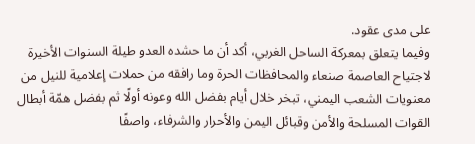على مدى عقود.
وفيما يتعلق بمعركة الساحل الغربي، أكد أن ما حشده العدو طيلة السنوات الأخيرة لاجتياح العاصمة صنعاء والمحافظات الحرة وما رافقه من حملات إعلامية للنيل من معنويات الشعب اليمني، تبخر خلال أيام بفضل الله وعونه أولًا ثم بفضل همّة أبطال القوات المسلحة والأمن وقبائل اليمن والأحرار والشرفاء، واصفًا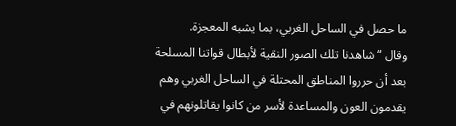ما حصل في الساحل الغربي، بما يشبه المعجزة.
وقال “شاهدنا تلك الصور النقية لأبطال قواتنا المسلحة بعد أن حرروا المناطق المحتلة في الساحل الغربي وهم يقدمون العون والمساعدة لأسر من كانوا يقاتلونهم في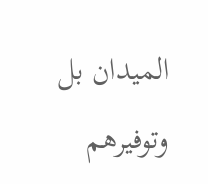الميدان بل وتوفيرهم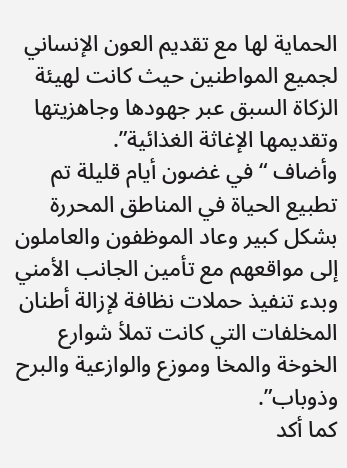الحماية لها مع تقديم العون الإنساني لجميع المواطنين حيث كانت لهيئة الزكاة السبق عبر جهودها وجاهزيتها وتقديمها الإغاثة الغذائية”.
وأضاف “في غضون أيام قليلة تم تطبيع الحياة في المناطق المحررة بشكل كبير وعاد الموظفون والعاملون إلى مواقعهم مع تأمين الجانب الأمني وبدء تنفيذ حملات نظافة لإزالة أطنان المخلفات التي كانت تملأ شوارع الخوخة والمخا وموزع والوازعية والبرح وذوباب”.
كما أكد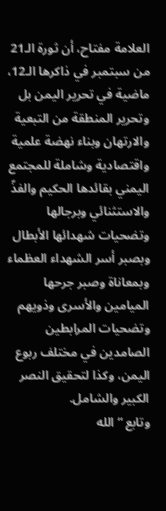العلامة مفتاح، أن ثورة الـ21 من سبتمبر في ذاكرها الـ12، ماضية في تحرير اليمن بل وتحرير المنطقة من التبعية والارتهان وبناء نهضة علمية واقتصادية وشاملة للمجتمع اليمني بقائدها الحكيم والفذّ والاستثنائي وبرجالها وتضحيات شهدائها الأبطال وبصبر أسر الشهداء العظماء وبمعاناة وصبر جرحها الميامين والأسرى وذويهم وتضحيات المرابطين الصامدين في مختلف ربوع اليمن، وكذا لتحقيق النصر الكبير والشامل.
وتابع “الله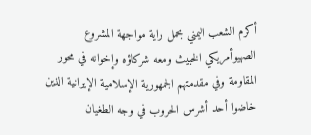أكرم الشعب اليمني بحمل راية مواجهة المشروع الصهيوأمريكي الخبيث ومعه شركاؤه وإخوانه في محور المقاومة وفي مقدمتهم الجمهورية الإسلامية الإيرانية الذين خاضوا أحد أشرس الحروب في وجه الطغيان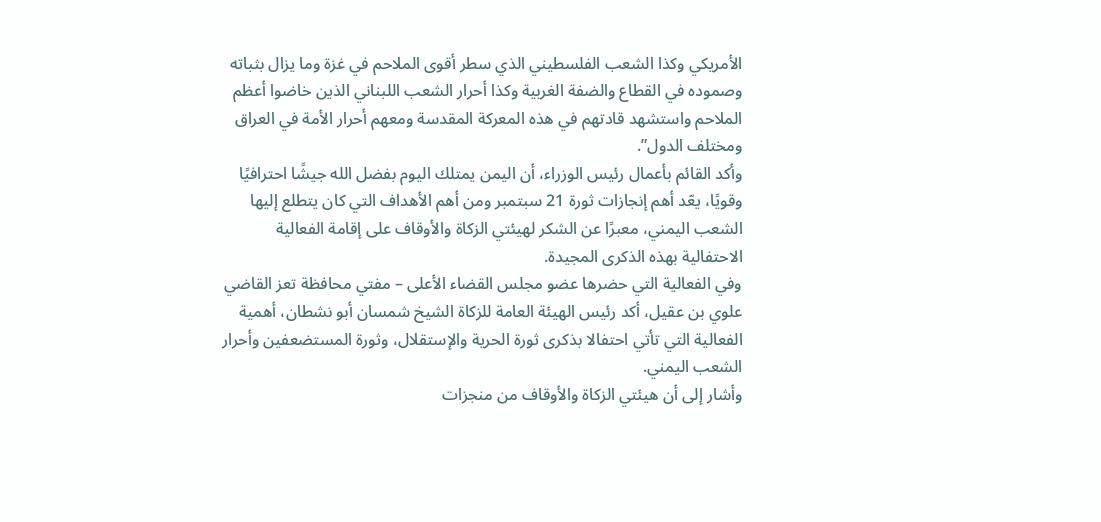الأمريكي وكذا الشعب الفلسطيني الذي سطر أقوى الملاحم في غزة وما يزال بثباته وصموده في القطاع والضفة الغربية وكذا أحرار الشعب اللبناني الذين خاضوا أعظم الملاحم واستشهد قادتهم في هذه المعركة المقدسة ومعهم أحرار الأمة في العراق ومختلف الدول”.
وأكد القائم بأعمال رئيس الوزراء، أن اليمن يمتلك اليوم بفضل الله جيشًا احترافيًا وقويًا، يعّد أهم إنجازات ثورة 21 سبتمبر ومن أهم الأهداف التي كان يتطلع إليها الشعب اليمني، معبرًا عن الشكر لهيئتي الزكاة والأوقاف على إقامة الفعالية الاحتفالية بهذه الذكرى المجيدة.
وفي الفعالية التي حضرها عضو مجلس القضاء الأعلى – مفتي محافظة تعز القاضي علوي بن عقيل، أكد رئيس الهيئة العامة للزكاة الشيخ شمسان أبو نشطان، أهمية الفعالية التي تأتي احتفالا بذكرى ثورة الحرية والإستقلال، وثورة المستضعفين وأحرار الشعب اليمني.
وأشار إلى أن هيئتي الزكاة والأوقاف من منجزات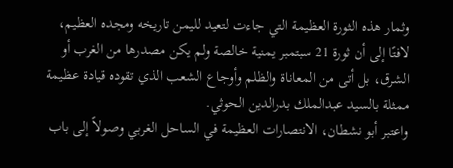وثمار هذه الثورة العظيمة التي جاءت لتعيد لليمن تاريخه ومجده العظيم، لافتًا إلى أن ثورة 21 سبتمبر يمنية خالصة ولم يكن مصدرها من الغرب أو الشرق، بل أتى من المعاناة والظلم وأوجاع الشعب الذي تقوده قيادة عظيمة ممثلة بالسيد عبدالملك بدرالدين الحوثي.
واعتبر أبو نشطان، الانتصارات العظيمة في الساحل الغربي وصولاً إلى باب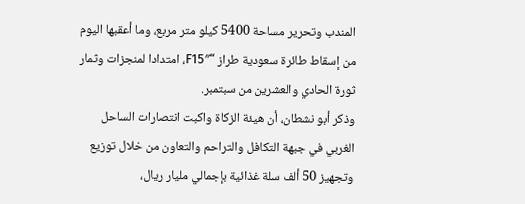المندب وتحرير مساحة 5400 كيلو متر مربع، وما أعقبها اليوم من إسقاط طائرة سعودية طراز “F15″، امتدادا لمنجزات وثمار ثورة الحادي والعشرين من سبتمبر.
وذكر أبو نشطان، أن هيئة الزكاة واكبت انتصارات الساحل الغربي في جبهة التكافل والتراحم والتعاون من خلال توزيع وتجهيز 50 ألف سلة غذائية بإجمالي مليار ريال،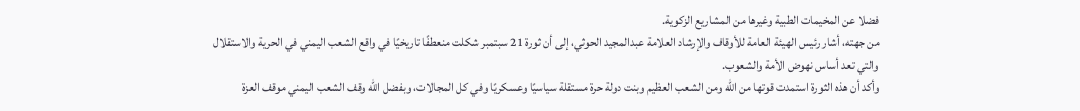فضلا عن المخيمات الطبية وغيرها من المشاريع الزكوية.
من جهته، أشار رئيس الهيئة العامة للأوقاف والإرشاد العلامة عبدالمجيد الحوثي، إلى أن ثورة 21 سبتمبر شكلت منعطفًا تاريخيًا في واقع الشعب اليمني في الحرية والاستقلال والتي تعد أساس نهوض الأمة والشعوب.
وأكد أن هذه الثورة استمدت قوتها من الله ومن الشعب العظيم وبنت دولة حرة مستقلة سياسيًا وعسكريًا وفي كل المجالات، وبفضل الله وقف الشعب اليمني موقف العزة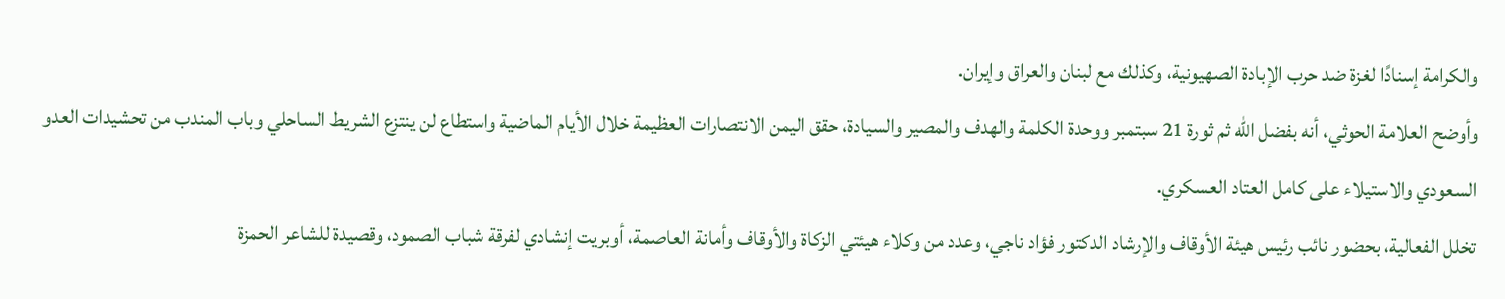والكرامة إسنادًا لغزة ضد حرب الإبادة الصهيونية، وكذلك مع لبنان والعراق وإيران.
وأوضح العلامة الحوثي، أنه بفضل الله ثم ثورة 21 سبتمبر ووحدة الكلمة والهدف والمصير والسيادة، حقق اليمن الانتصارات العظيمة خلال الأيام الماضية واستطاع لن ينتزع الشريط الساحلي وباب المندب من تحشيدات العدو السعودي والاستيلاء على كامل العتاد العسكري.
تخلل الفعالية، بحضور نائب رئيس هيئة الأوقاف والإرشاد الدكتور فؤاد ناجي، وعدد من وكلاء هيئتي الزكاة والأوقاف وأمانة العاصمة، أوبريت إنشادي لفرقة شباب الصمود، وقصيدة للشاعر الحمزة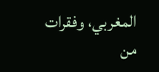المغربي، وفقرات من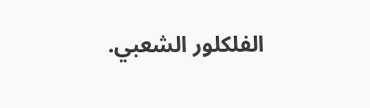الفلكلور الشعبي.